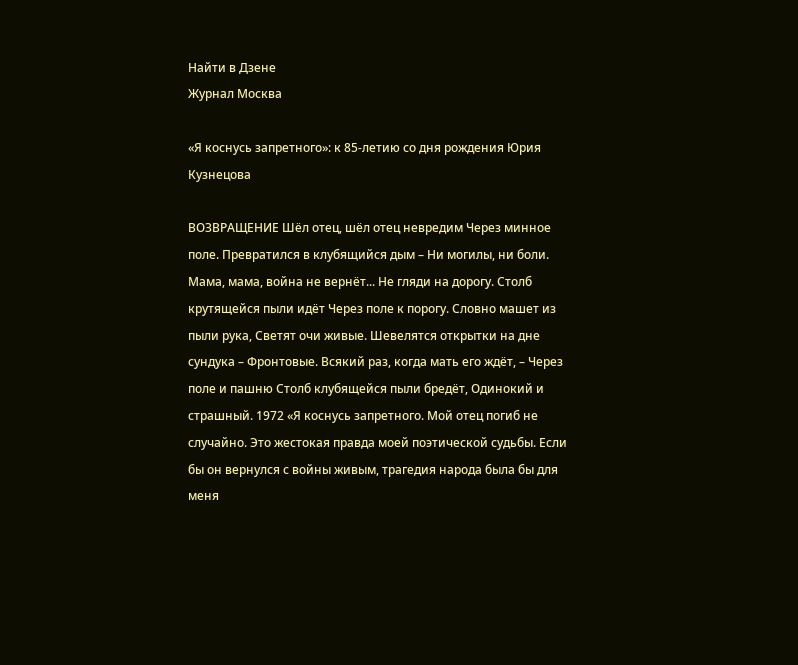Найти в Дзене
Журнал Москва

«Я коснусь запретного»: к 85-летию со дня рождения Юрия Кузнецова

ВОЗВРАЩЕНИЕ Шёл отец, шёл отец невредим Через минное поле. Превратился в клубящийся дым – Ни могилы, ни боли. Мама, мама, война не вернёт... Не гляди на дорогу. Столб крутящейся пыли идёт Через поле к порогу. Словно машет из пыли рука, Светят очи живые. Шевелятся открытки на дне сундука – Фронтовые. Всякий раз, когда мать его ждёт, – Через поле и пашню Столб клубящейся пыли бредёт, Одинокий и страшный. 1972 «Я коснусь запретного. Мой отец погиб не случайно. Это жестокая правда моей поэтической судьбы. Если бы он вернулся с войны живым, трагедия народа была бы для меня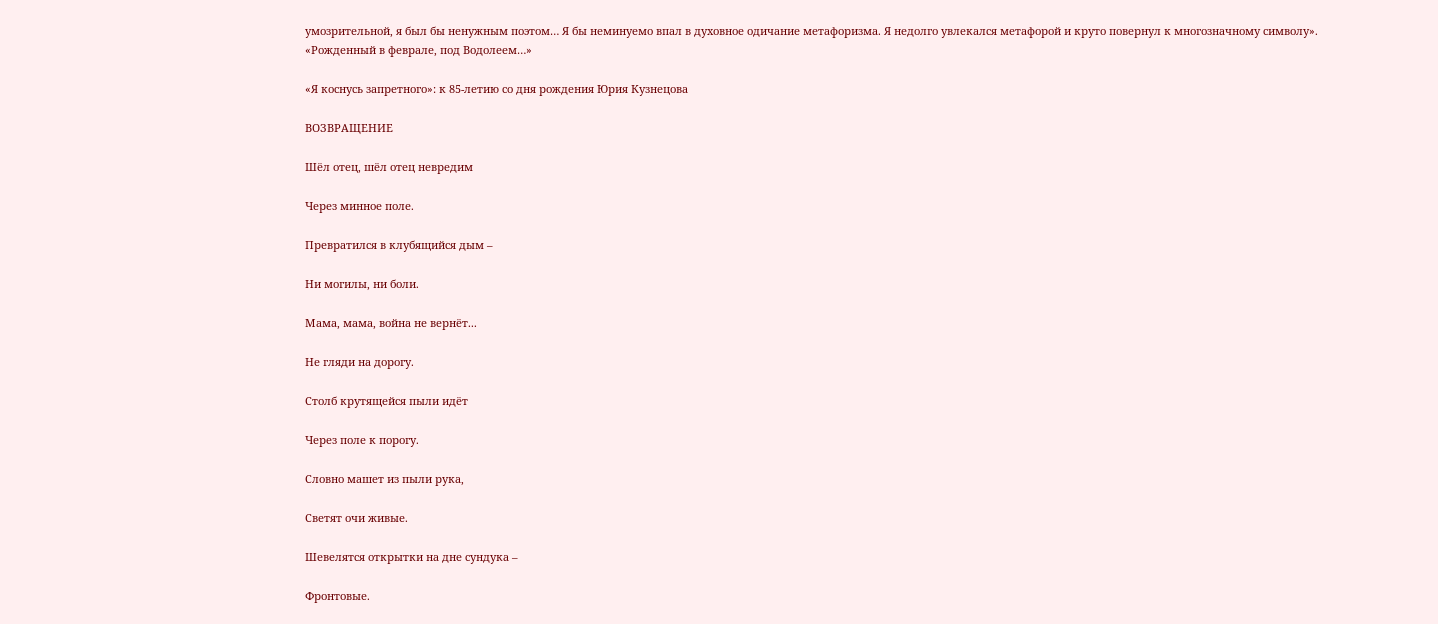умозрительной, я был бы ненужным поэтом… Я бы неминуемо впал в духовное одичание метафоризма. Я недолго увлекался метафорой и круто повернул к многозначному символу». «Рожденный в феврале, под Водолеем…»

«Я коснусь запретного»: к 85-летию со дня рождения Юрия Кузнецова

ВОЗВРАЩЕНИЕ

Шёл отец, шёл отец невредим

Через минное поле.

Превратился в клубящийся дым –

Ни могилы, ни боли.

Мама, мама, война не вернёт...

Не гляди на дорогу.

Столб крутящейся пыли идёт

Через поле к порогу.

Словно машет из пыли рука,

Светят очи живые.

Шевелятся открытки на дне сундука –

Фронтовые.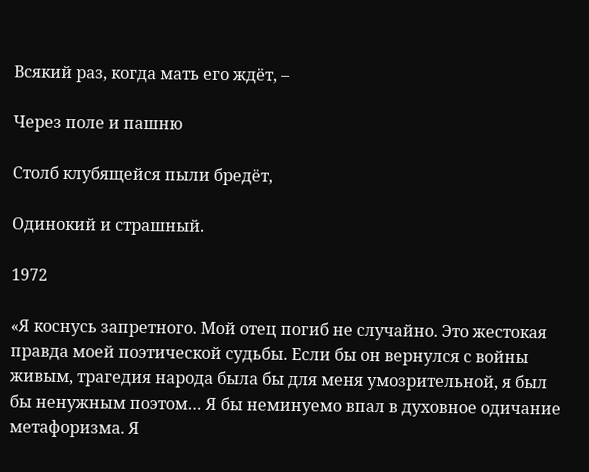Всякий раз, когда мать его ждёт, –

Через поле и пашню

Столб клубящейся пыли бредёт,

Одинокий и страшный.

1972

«Я коснусь запретного. Мой отец погиб не случайно. Это жестокая правда моей поэтической судьбы. Если бы он вернулся с войны живым, трагедия народа была бы для меня умозрительной, я был бы ненужным поэтом… Я бы неминуемо впал в духовное одичание метафоризма. Я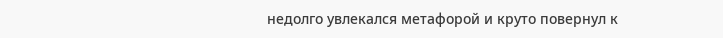недолго увлекался метафорой и круто повернул к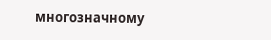многозначному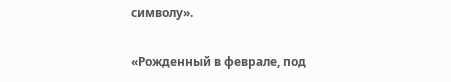символу».

«Рожденный в феврале, под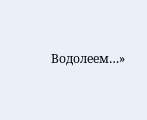Водолеем…»